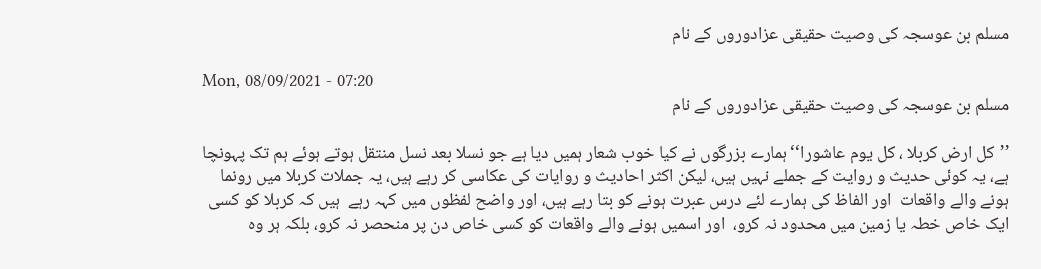مسلم بن عوسجہ کی وصیت حقیقی عزادوروں کے نام

Mon, 08/09/2021 - 07:20
مسلم بن عوسجہ کی وصیت حقیقی عزادوروں کے نام

’’کل ارض کربلا ، کل یوم عاشورا‘‘ہمارے بزرگوں نے کیا خوب شعار ہمیں دیا ہے جو نسلا بعد نسل منتقل ہوتے ہوئے ہم تک پہونچا ہے، یہ کوئی حدیث و روایت کے جملے نہیں ہیں، لیکن اکثر احادیث و روایات کی عکاسی کر رہے ہیں، یہ جملات کربلا میں رونما ہونے والے واقعات  اور الفاظ کی ہمارے لئے درس عبرت ہونے کو بتا رہے ہیں، اور واضح لفظوں میں کہہ رہے  ہیں کہ کربلا کو کسی ایک خاص خطہ یا زمین میں محدود نہ کرو،  اور اسمیں ہونے والے واقعات کو کسی خاص دن پر منحصر نہ کرو، بلکہ ہر وہ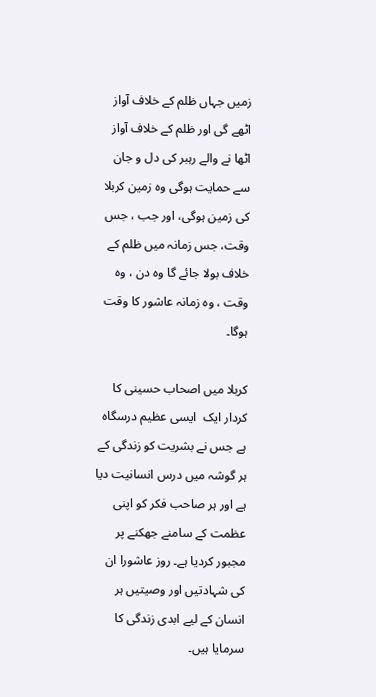زمیں جہاں ظلم کے خلاف آواز اٹھے گی اور ظلم کے خلاف آواز اٹھا نے والے رہبر کی دل و جان سے حمایت ہوگی وہ زمین کربلا کی زمین ہوگی، اور جب ، جس وقت، جس زمانہ میں ظلم کے خلاف بولا جائے گا وہ دن ، وہ وقت ، وہ زمانہ عاشور کا وقت ہوگا۔

کربلا میں اصحاب حسینی کا کردار ایک  ایسی عظیم درسگاہ ہے جس نے بشریت کو زندگی کے ہر گوشہ میں درس انسانیت دیا ہے اور ہر صاحب فکر کو اپنی عظمت کے سامنے جھکنے پر مجبور کردیا ہے۔ روز عاشورا ان کی شہادتیں اور وصیتیں ہر انسان کے لیے ابدی زندگی کا سرمایا ہیں۔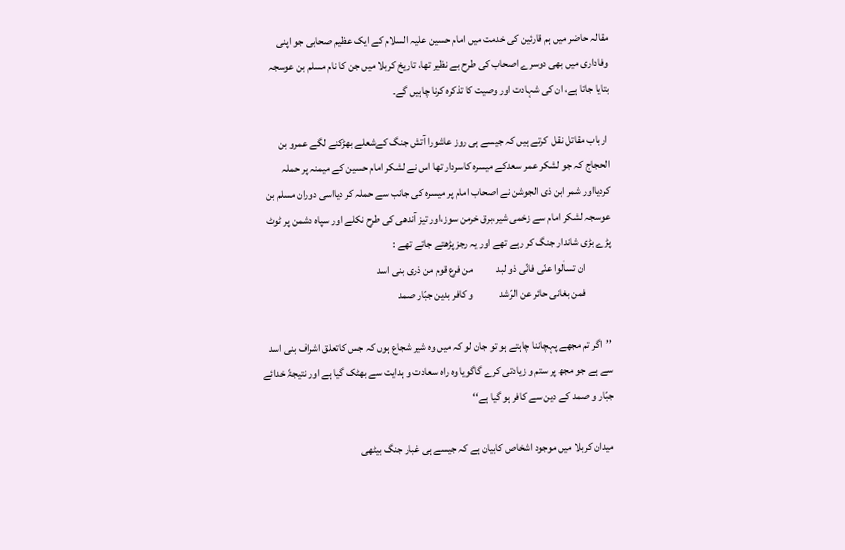مقالہ حاضر میں ہم قارئین کی خدمت میں امام حسین علیہ السلام کے ایک عظیم صحابی جو اپنی وفاداری میں بھی دوسرے اصحاب کی طرح بے نظیر تھا، تاریخ کربلا میں جن کا نام مسلم بن عوسجہ بتایا جاتا ہے، ان کی شہادت اور وصیت کا تذکرہ کرنا چاہیں گے۔

 ارباب مقاتل نقل  کرتے ہیں کہ جیسے ہی روز عاشورا آتش جنگ کےشعلے بھڑکنے لگے عمرو بن الحجاج کہ جو لشکر عمر سعدکے میسرہ کاسردار تھا اس نے لشکر امام حسین کے میمنہ پر حملہ کردیااور شمر ابن ذی الجوشن نے اصحاب امام پر میسرہ کی جانب سے حملہ کر دیااسی دوران مسلم بن عوسجہ لشکر امام سے زخمی شیر،برق خرمن سوز،اور تیز آندھی کی طرح نکلے اور سپاہ دشمن پر ٹوٹ پڑے بڑی شاندار جنگ کر رہے تھے اور یہ رجز پڑھتے جاتے تھے :
            ان تساٰلوا عنّی فانّی ذو لبد           من فرع قوم من ذری بنی اسد
            فمن بغانی حائر عن الرّشد            و کافر بدین جبّار صمد

’’اگر تم مجھے پہچاننا چاہتے ہو تو جان لو کہ میں وہ شیر شجاع ہوں کہ جس کاتعلق اشراف بنی اسد سے ہے جو مجھ پر ستم و زیادتی کرے گاگویا وہ راہ سعادت و ہدایت سے بھٹک گیا ہے اور نتیجۃً خدائے جبّار و صمد کے دین سے کافر ہو گیا ہے‘‘

میدان کربلا میں موجود اشخاص کابیان ہے کہ جیسے ہی غبار جنگ بیٹھی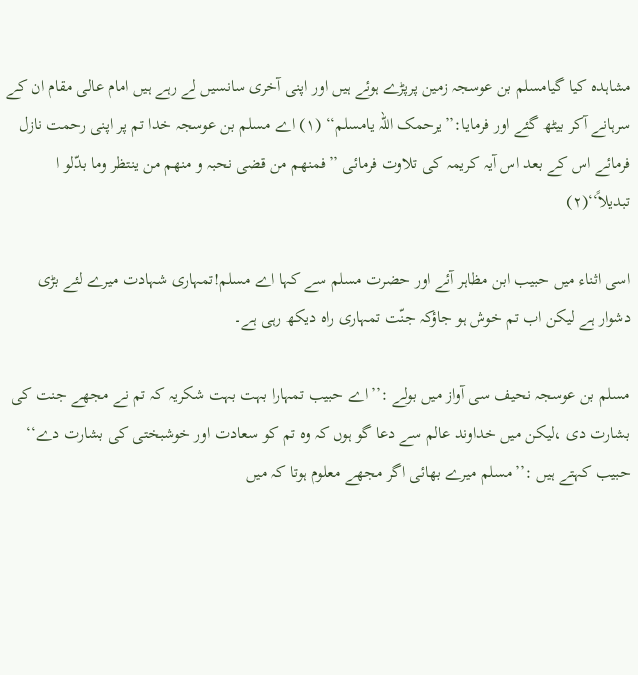مشاہدہ کیا گیامسلم بن عوسجہ زمین پرپڑے ہوئے ہیں اور اپنی آخری سانسیں لے رہے ہیں امام عالی مقام ان کے سرہانے آکر بیٹھ گئے اور فرمایا:’’یرحمک اللہ یامسلم‘‘ (۱) اے مسلم بن عوسجہ خدا تم پر اپنی رحمت نازل فرمائے اس کے بعد اس آیہ کریمہ کی تلاوت فرمائی ’’فمنھم من قضی نحبہ و منھم من ینتظر وما بدّلو ا تبدیلاً‘‘(۲)

اسی اثناء میں حبیب ابن مظاہر آئے اور حضرت مسلم سے کہا اے مسلم!تمہاری شہادت میرے لئے بڑی دشوار ہے لیکن اب تم خوش ہو جاؤکہ جنّت تمہاری راہ دیکھ رہی ہے۔

مسلم بن عوسجہ نحیف سی آواز میں بولے :’’اے حبیب تمہارا بہت بہت شکریہ کہ تم نے مجھے جنت کی بشارت دی ،لیکن میں خداوند عالم سے دعا گو ہوں کہ وہ تم کو سعادت اور خوشبختی کی بشارت دے‘‘ حبیب کہتے ہیں :’’مسلم میرے بھائی اگر مجھے معلوم ہوتا کہ میں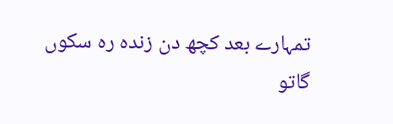تمہارے بعد کچھ دن زندہ رہ سکوں گاتو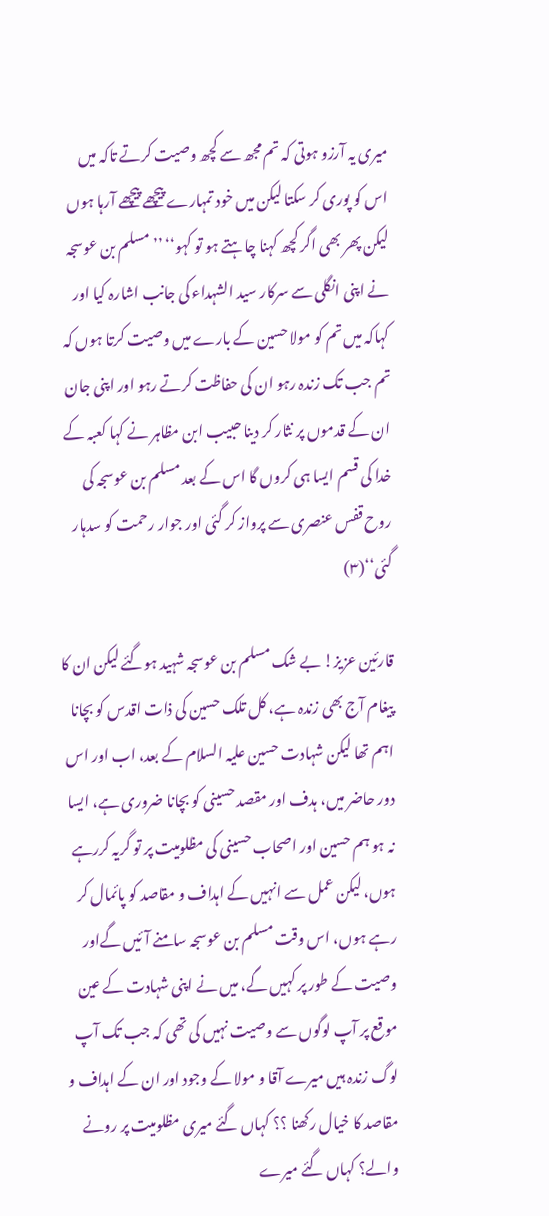میری یہ آرزو ہوتی کہ تم مجھ سے کچھ وصیت کرتے تاکہ میں اس کو پوری کر سکتا لیکن میں خود تمہارے پیچھے پیچھے آرہا ہوں لیکن پھر بھی اگر کچھ کہنا چاہتے ہو تو کہو‘‘ ’’مسلم بن عوسجہ نے اپنی انگلی سے سرکار سید الشہداء کی جانب اشارہ کیا اور کہاکہ میں تم کو مولا حسین کے بارے میں وصیت کرتا ہوں کہ تم جب تک زندہ رہو ان کی حفاظت کرتے رہو اور اپنی جان ان کے قدموں پر نثار کر دینا حبیب ابن مظاہر نے کہا کعبہ کے خدا کی قسم ایسا ہی کروں گا اس کے بعد مسلم بن عوسجہ کی روح قفس عنصری سے پرواز کر گئی اور جوار رحمت کو سدہار گئی‘‘(۳)

قارئین عزیز! بے شک مسلم بن عوسجہ شہید ہوگئے لیکن ان کا پیغام آج بھی زندہ ہے، کل تلک حسین کی ذات اقدس کو بچانا اہم تھا لیکن شہادت حسین علیہ السلام کے بعد، اب اور اس دور حاضر میں، ہدف اور مقصد حسینی کو بچانا ضروری ہے، ایسا نہ ہو ہم حسین اور اصحاب حسینی کی مظلومیت پر تو گریہ کررہے ہوں، لیکن عمل سے انہیں کے اہداف و مقاصد کو پائمال کر رہے ہوں، اس وقت مسلم بن عوسجہ سامنے آئیں گےاور وصیت کے طور پر کہیں گے، میں نے اپنی شہادت کے عین موقع پر آپ لوگوں سے وصیت نہیں کی تھی کہ جب تک آپ لوگ زندہ ہیں میرے آقا و مولا کے وجود اور ان کے اہداف و مقاصد کا خیال رکھنا ؟؟ کہاں گئے میری مظلومیت پر رونے والے؟ کہاں گئے میرے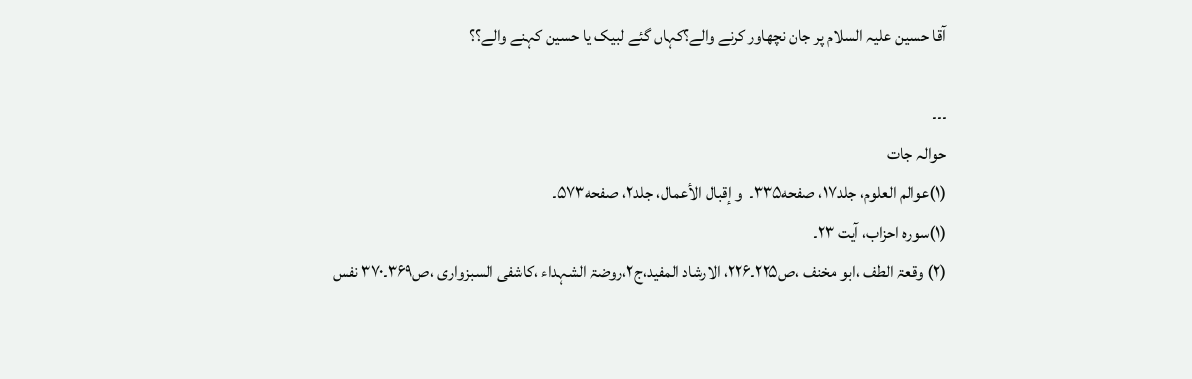آقا حسین علیہ السلام پر جان نچھاور کرنے والے؟کہاں گئے لبیک یا حسین کہنے والے؟؟

۔۔۔
حوالہ جات
(۱)عوالم العلوم، جلد۱۷، صفحه۳۳۵۔  و إقبال الأعمال، جلد۲، صفحه۵۷۳۔
(۱)سورہ احزاب، آیت ۲۳۔
(۲) وقعۃ الطف ،ابو مخنف ،ص۲۲۵۔۲۲۶، الارشاد المفید،ج۲،روضۃ الشہداء ،کاشفی السبزواری ،ص۳۶۹۔۳۷۰ نفس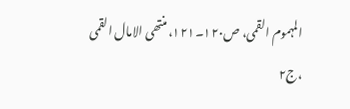المہموم القمی، ص۱۲۰۔۱۲۱، منتھی الامال القمی ،ج۲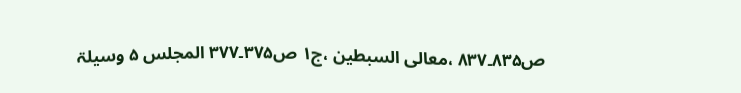ص۸۳۵۔۸۳۷ ،معالی السبطین ،ج۱ ص۳۷۵۔۳۷۷ المجلس ۵ وسیلۃ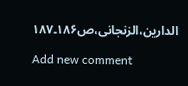الدارین،الزنجانی،ص۱۸۶۔۱۸۷

Add new comment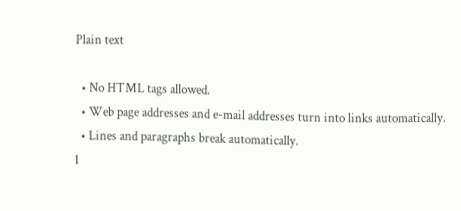Plain text

  • No HTML tags allowed.
  • Web page addresses and e-mail addresses turn into links automatically.
  • Lines and paragraphs break automatically.
1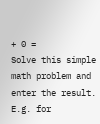+ 0 =
Solve this simple math problem and enter the result. E.g. for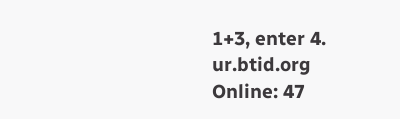1+3, enter 4.
ur.btid.org
Online: 47